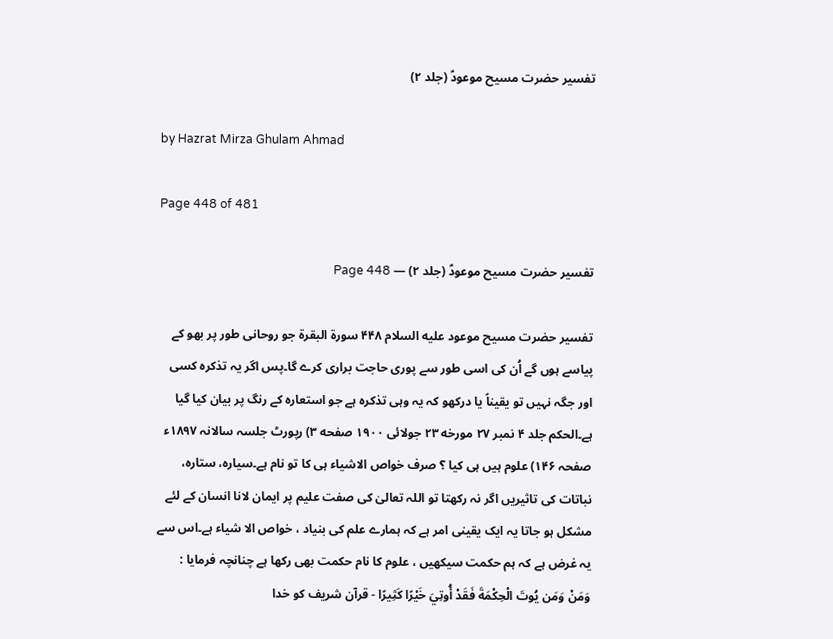تفسیر حضرت مسیح موعودؑ (جلد ۲)

by Hazrat Mirza Ghulam Ahmad

Page 448 of 481

تفسیر حضرت مسیح موعودؑ (جلد ۲) — Page 448

تفسیر حضرت مسیح موعود علیه السلام ۴۴۸ سورة البقرة جو روحانی طور پر بھو کے پیاسے ہوں گے اُن کی اسی طور سے پوری حاجت براری کرے گا۔پس اگر یہ تذکرہ کسی اور جگہ نہیں تو یقیناً یا درکھو کہ یہ وہی تذکرہ ہے جو استعارہ کے رنگ پر بیان کیا گیا ہے۔الحکم جلد ۴ نمبر ۲۷ مورخه ۲۳ جولائی ۱۹۰۰ صفحه ۳) رپورٹ جلسہ سالانہ ۱۸۹۷ء صفحہ ۱۴۶) علوم ہیں ہی کیا ؟ صرف خواص الاشیاء ہی کا تو نام ہے۔سیارہ، ستارہ، نباتات کی تاثیریں اگر نہ رکھتا تو اللہ تعالیٰ کی صفت علیم پر ایمان لانا انسان کے لئے مشکل ہو جاتا یہ ایک یقینی امر ہے کہ ہمارے علم کی بنیاد ، خواص الا شیاء ہے۔اس سے یہ غرض ہے کہ ہم حکمت سیکھیں ، علوم کا نام حکمت بھی رکھا ہے چنانچہ فرمایا : وَمَنْ وَمَن يُوتَ الْحِكْمَةَ فَقَدْ أُوتِيَ خَيْرًا كَثِيرًا - قرآن شریف کو خدا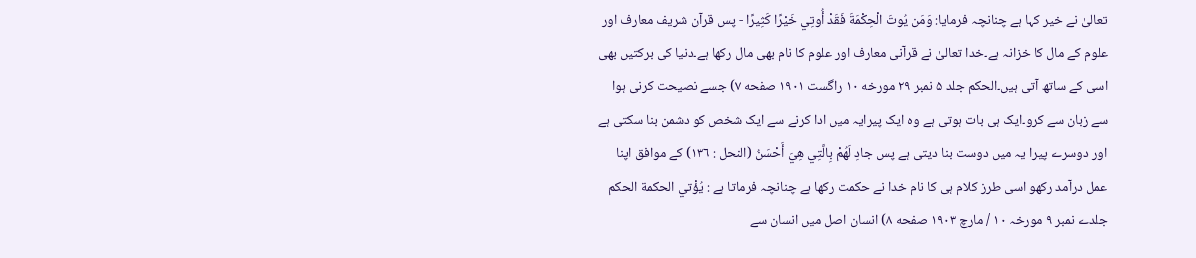تعالیٰ نے خیر کہا ہے چنانچہ فرمایا: وَمَن يُوتَ الْحِكْمَةَ فَقَدْ أُوتِي خَيْرًا كَثِيرًا - پس قرآن شریف معارف اور علوم کے مال کا خزانہ ہے۔خدا تعالیٰ نے قرآنی معارف اور علوم کا نام بھی مال رکھا ہے۔دنیا کی برکتیں بھی اسی کے ساتھ آتی ہیں۔الحکم جلد ۵ نمبر ۲۹ مورخه ۱۰ راگست ۱۹۰۱ صفحه ۷) جسے نصیحت کرنی ہوا سے زبان سے کرو۔ایک ہی بات ہوتی ہے وہ ایک پیرایہ میں ادا کرنے سے ایک شخص کو دشمن بنا سکتی ہے اور دوسرے پیرا یہ میں دوست بنا دیتی ہے پس جادِ لَهُمْ بِالَّتِي هِيَ أَحْسَنُ (النحل : ١٣٦) کے موافق اپنا عمل درآمد رکھو اسی طرز کلام ہی کا نام خدا نے حکمت رکھا ہے چنانچہ فرماتا ہے : يُؤْتي الحكمة الحکم جلدے نمبر ۹ مورخہ ۱۰ / مارچ ۱۹۰۳ صفحه ۸) انسان اصل میں انسان سے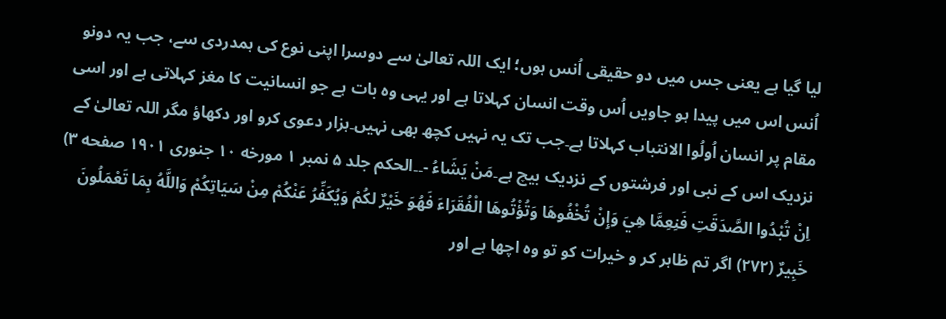لیا گیا ہے یعنی جس میں دو حقیقی اُنس ہوں؛ ایک اللہ تعالیٰ سے دوسرا اپنی نوع کی ہمدردی سے، جب یہ دونو اُنس اس میں پیدا ہو جاویں اُس وقت انسان کہلاتا ہے اور یہی وہ بات ہے جو انسانیت کا مغز کہلاتی ہے اور اسی مقام پر انسان اُولُوا الانتباب کہلاتا ہے۔جب تک یہ نہیں کچھ بھی نہیں۔ہزار دعوی کرو اور دکھاؤ مگر اللہ تعالیٰ کے نزدیک اس کے نبی اور فرشتوں کے نزدیک بیچ ہے۔مَنْ يَشَاءُ -۔۔الحکم جلد ۵ نمبر ۱ مورخه ۱۰ جنوری ۱۹۰۱ صفحه ۳) اِنْ تُبْدُوا الصَّدَقَتِ فَنِعِمَّا هِيَ وَإِنْ تُخْفُوهَا وَتُؤْتُوهَا الْفُقَرَاءَ فَهُوَ خَيْرٌ لكُمْ وَيُكَفِّرُ عَنْكُمْ مِنْ سَيَاتِكُمْ وَاللَّهُ بِمَا تَعْمَلُونَ خَبِيرٌ (۲۷۲) اگر تم ظاہر کر و خیرات کو تو وہ اچھا ہے اور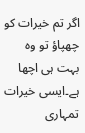اگر تم خیرات کو چھپاؤ تو وہ بہت ہی اچھا ہے۔ایسی خیرات تمہاری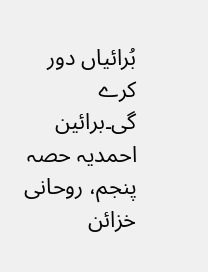بُرائیاں دور کرے گی۔برائین احمدیہ حصہ پنجم، روحانی خزائن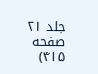جلد ۲۱ صفحه ۴۱۵)